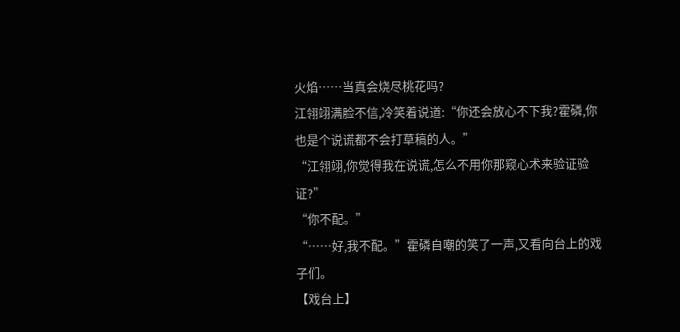火焰……当真会烧尽桃花吗?
江翎翊满脸不信,冷笑着说道:“你还会放心不下我?霍磷,你也是个说谎都不会打草稿的人。”
“江翎翊,你觉得我在说谎,怎么不用你那窥心术来验证验证?”
“你不配。”
“……好,我不配。”霍磷自嘲的笑了一声,又看向台上的戏子们。
【戏台上】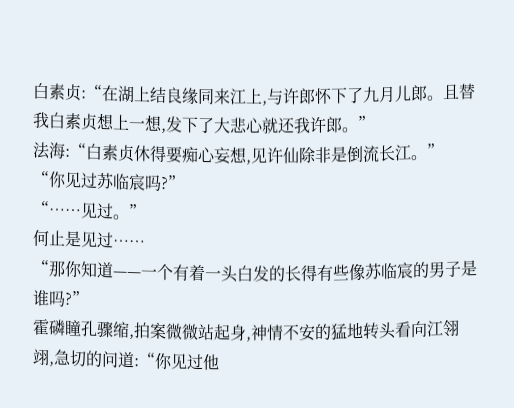白素贞:“在湖上结良缘同来江上,与许郎怀下了九月儿郎。且替我白素贞想上一想,发下了大悲心就还我许郎。”
法海:“白素贞休得要痴心妄想,见许仙除非是倒流长江。”
“你见过苏临宸吗?”
“……见过。”
何止是见过……
“那你知道——一个有着一头白发的长得有些像苏临宸的男子是谁吗?”
霍磷瞳孔骤缩,拍案微微站起身,神情不安的猛地转头看向江翎翊,急切的问道:“你见过他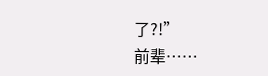了?!”
前辈……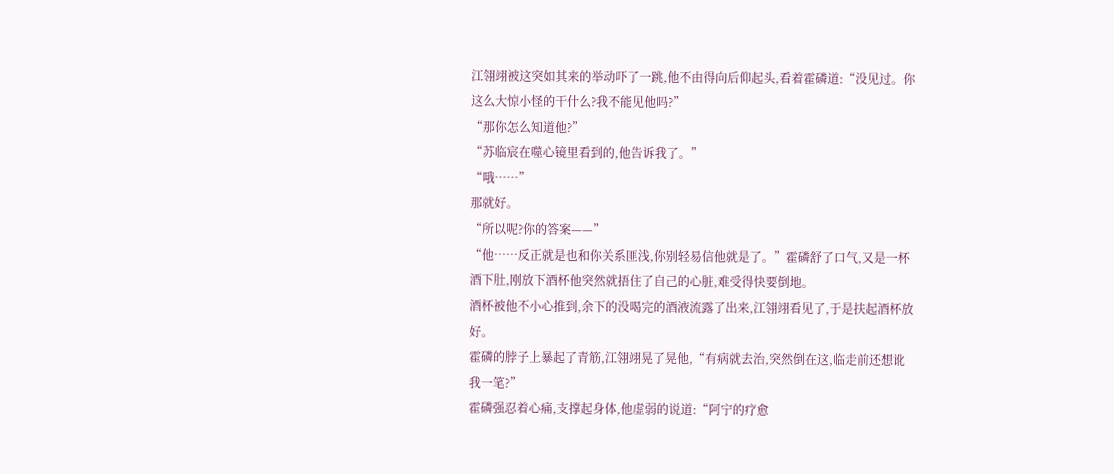江翎翊被这突如其来的举动吓了一跳,他不由得向后仰起头,看着霍磷道:“没见过。你这么大惊小怪的干什么?我不能见他吗?”
“那你怎么知道他?”
“苏临宸在噬心镜里看到的,他告诉我了。”
“哦……”
那就好。
“所以呢?你的答案——”
“他……反正就是也和你关系匪浅,你别轻易信他就是了。”霍磷舒了口气,又是一杯酒下肚,刚放下酒杯他突然就捂住了自己的心脏,难受得快要倒地。
酒杯被他不小心推到,余下的没喝完的酒液流露了出来,江翎翊看见了,于是扶起酒杯放好。
霍磷的脖子上暴起了青筋,江翎翊晃了晃他,“有病就去治,突然倒在这,临走前还想讹我一笔?”
霍磷强忍着心痛,支撑起身体,他虚弱的说道:“阿宁的疗愈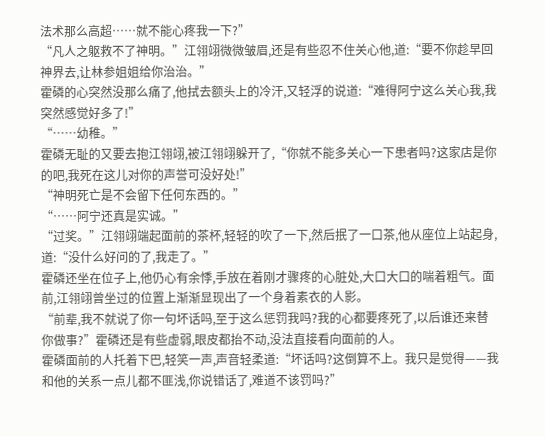法术那么高超……就不能心疼我一下?”
“凡人之躯救不了神明。”江翎翊微微皱眉,还是有些忍不住关心他,道:“要不你趁早回神界去,让林参姐姐给你治治。”
霍磷的心突然没那么痛了,他拭去额头上的冷汗,又轻浮的说道:“难得阿宁这么关心我,我突然感觉好多了!”
“……幼稚。”
霍磷无耻的又要去抱江翎翊,被江翎翊躲开了,“你就不能多关心一下患者吗?这家店是你的吧,我死在这儿对你的声誉可没好处!”
“神明死亡是不会留下任何东西的。”
“……阿宁还真是实诚。”
“过奖。”江翎翊端起面前的茶杯,轻轻的吹了一下,然后抿了一口茶,他从座位上站起身,道:“没什么好问的了,我走了。”
霍磷还坐在位子上,他仍心有余悸,手放在着刚才骤疼的心脏处,大口大口的喘着粗气。面前,江翎翊曾坐过的位置上渐渐显现出了一个身着素衣的人影。
“前辈,我不就说了你一句坏话吗,至于这么惩罚我吗?我的心都要疼死了,以后谁还来替你做事?”霍磷还是有些虚弱,眼皮都抬不动,没法直接看向面前的人。
霍磷面前的人托着下巴,轻笑一声,声音轻柔道:“坏话吗?这倒算不上。我只是觉得——我和他的关系一点儿都不匪浅,你说错话了,难道不该罚吗?”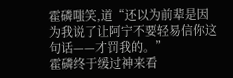霍磷嗤笑,道“还以为前辈是因为我说了让阿宁不要轻易信你这句话——才罚我的。”
霍磷终于缓过神来看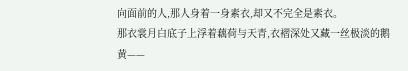向面前的人,那人身着一身素衣,却又不完全是素衣。
那衣裳月白底子上浮着藕荷与天青,衣褶深处又藏一丝极淡的鹅黄——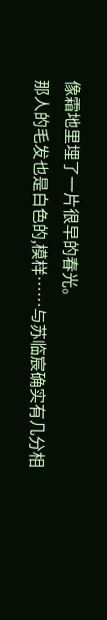像霜地里埋了一片很早的春光。
那人的毛发也是白色的,模样……与苏临宸确实有几分相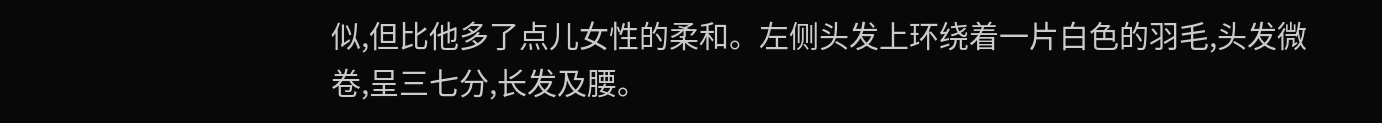似,但比他多了点儿女性的柔和。左侧头发上环绕着一片白色的羽毛,头发微卷,呈三七分,长发及腰。